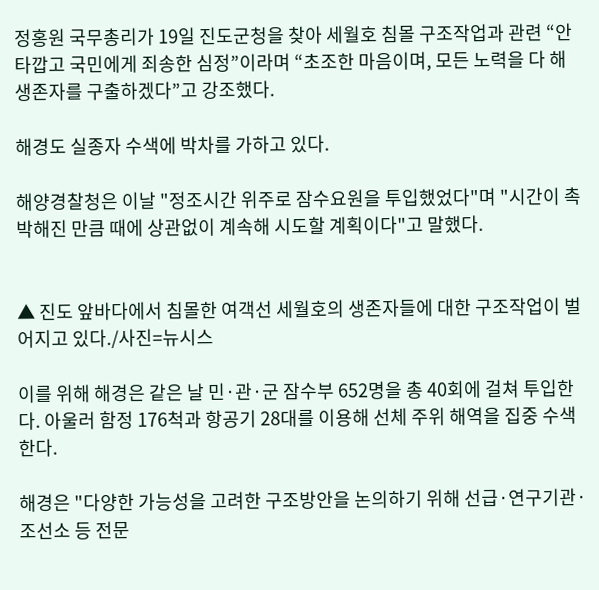정홍원 국무총리가 19일 진도군청을 찾아 세월호 침몰 구조작업과 관련 “안타깝고 국민에게 죄송한 심정”이라며 “초조한 마음이며, 모든 노력을 다 해 생존자를 구출하겠다”고 강조했다.

해경도 실종자 수색에 박차를 가하고 있다.

해양경찰청은 이날 "정조시간 위주로 잠수요원을 투입했었다"며 "시간이 촉박해진 만큼 때에 상관없이 계속해 시도할 계획이다"고 말했다.


▲ 진도 앞바다에서 침몰한 여객선 세월호의 생존자들에 대한 구조작업이 벌어지고 있다./사진=뉴시스

이를 위해 해경은 같은 날 민·관·군 잠수부 652명을 총 40회에 걸쳐 투입한다. 아울러 함정 176척과 항공기 28대를 이용해 선체 주위 해역을 집중 수색한다.

해경은 "다양한 가능성을 고려한 구조방안을 논의하기 위해 선급·연구기관·조선소 등 전문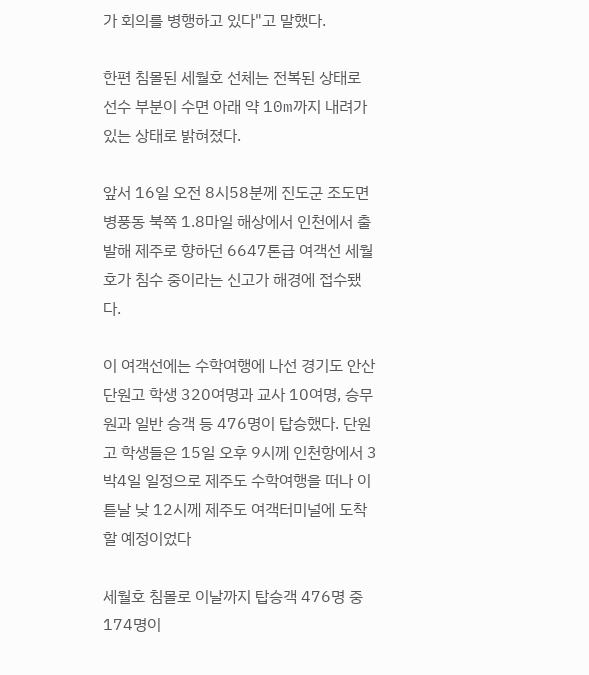가 회의를 병행하고 있다"고 말했다.

한편 침몰된 세월호 선체는 전복된 상태로 선수 부분이 수면 아래 약 10m까지 내려가 있는 상태로 밝혀졌다.

앞서 16일 오전 8시58분께 진도군 조도면 병풍동 북쪽 1.8마일 해상에서 인천에서 출발해 제주로 향하던 6647톤급 여객선 세월호가 침수 중이라는 신고가 해경에 접수됐다.

이 여객선에는 수학여행에 나선 경기도 안산 단원고 학생 320여명과 교사 10여명, 승무원과 일반 승객 등 476명이 탑승했다. 단원고 학생들은 15일 오후 9시께 인천항에서 3박4일 일정으로 제주도 수학여행을 떠나 이튿날 낮 12시께 제주도 여객터미널에 도착할 예정이었다

세월호 침몰로 이날까지 탑승객 476명 중 174명이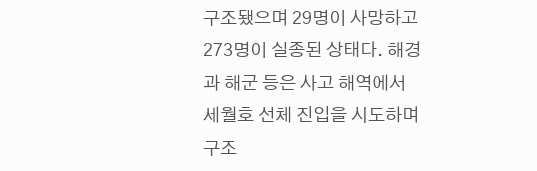구조됐으며 29명이 사망하고 273명이 실종된 상태다. 해경과 해군 등은 사고 해역에서 세월호 선체 진입을 시도하며 구조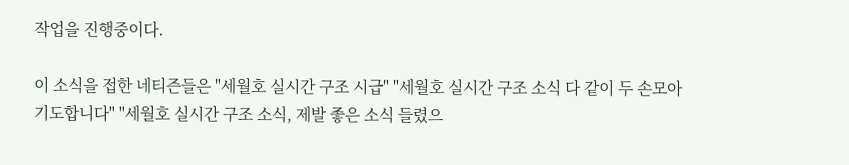작업을 진행중이다.

이 소식을 접한 네티즌들은 "세월호 실시간 구조 시급" "세월호 실시간 구조 소식 다 같이 두 손모아 기도합니다" "세월호 실시간 구조 소식, 제발 좋은 소식 들렸으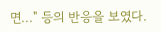면..." 등의 반응을 보였다.